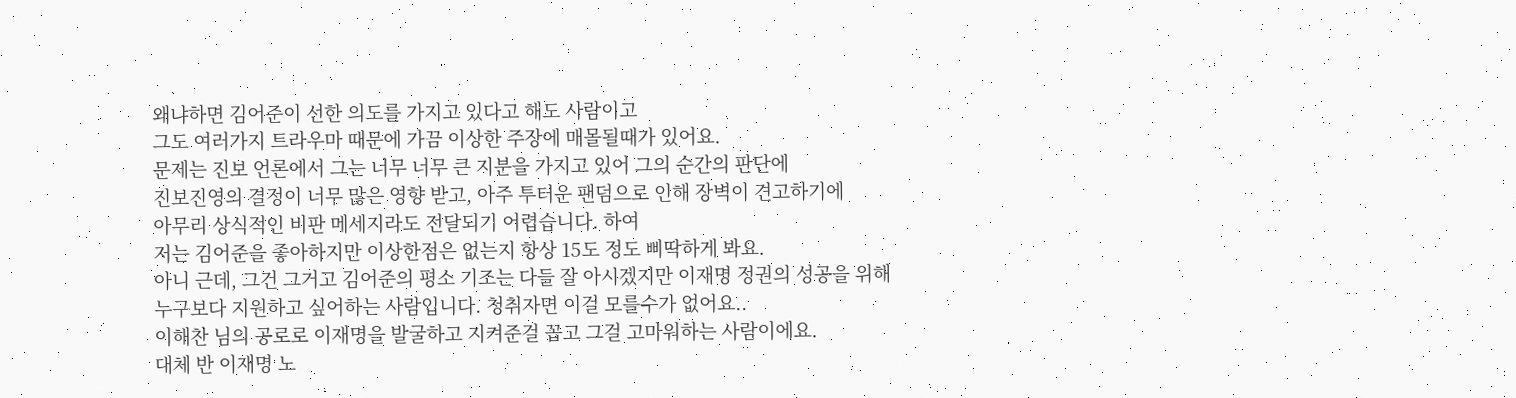왜냐하면 김어준이 선한 의도를 가지고 있다고 해도 사람이고
그도 여러가지 트라우마 때문에 가끔 이상한 주장에 매몰될때가 있어요.
문제는 진보 언론에서 그는 너무 너무 큰 지분을 가지고 있어 그의 순간의 판단에
진보진영의 결정이 너무 많은 영향 받고, 아주 투터운 팬덤으로 인해 장벽이 견고하기에
아무리 상식적인 비판 메세지라도 전달되기 어렵습니다. 하여
저는 김어준을 좋아하지만 이상한점은 없는지 항상 15도 정도 삐딱하게 봐요.
아니 근데, 그건 그거고 김어준의 평소 기조는 다들 잘 아시겠지만 이재명 정권의 성공을 위해
누구보다 지원하고 싶어하는 사람입니다. 청취자면 이걸 모를수가 없어요..
이해찬 님의 공로로 이재명을 발굴하고 지켜준걸 꼽고 그걸 고마워하는 사람이에요.
대체 반 이재명 노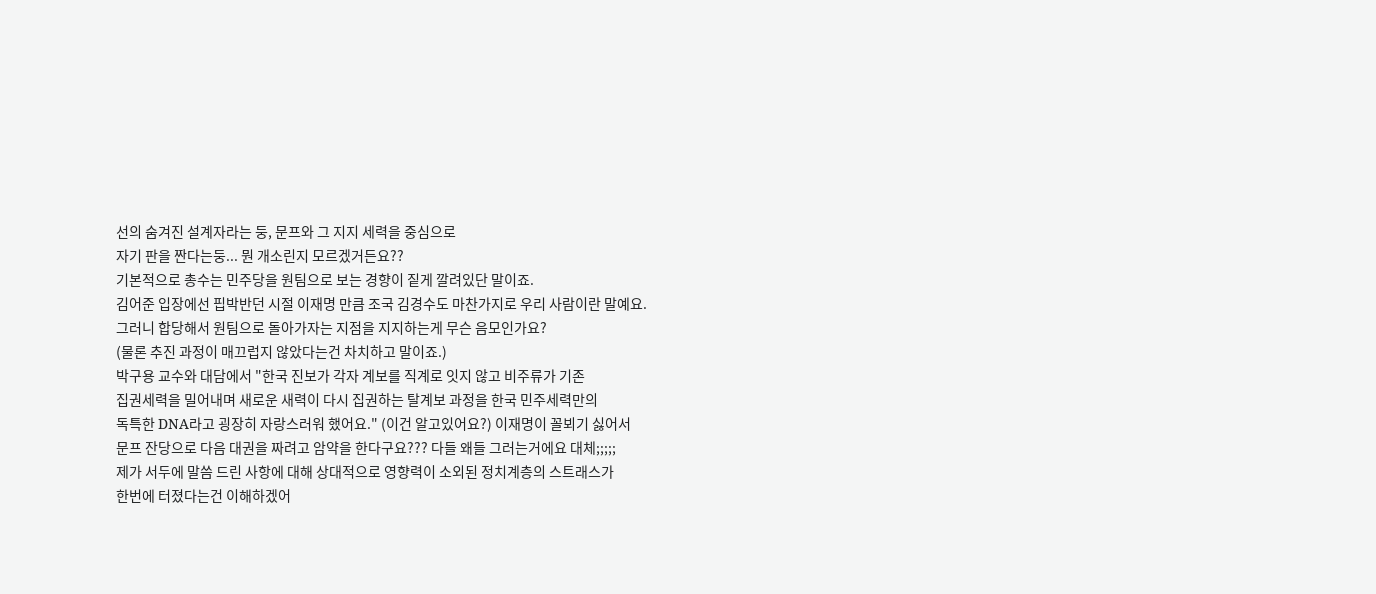선의 숨겨진 설계자라는 둥, 문프와 그 지지 세력을 중심으로
자기 판을 짠다는둥... 뭔 개소린지 모르겠거든요??
기본적으로 총수는 민주당을 원팀으로 보는 경향이 짙게 깔려있단 말이죠.
김어준 입장에선 핍박반던 시절 이재명 만큼 조국 김경수도 마찬가지로 우리 사람이란 말예요.
그러니 합당해서 원팀으로 돌아가자는 지점을 지지하는게 무슨 음모인가요?
(물론 추진 과정이 매끄럽지 않았다는건 차치하고 말이죠.)
박구용 교수와 대담에서 "한국 진보가 각자 계보를 직계로 잇지 않고 비주류가 기존
집권세력을 밀어내며 새로운 새력이 다시 집권하는 탈계보 과정을 한국 민주세력만의
독특한 DNA라고 굉장히 자랑스러워 했어요." (이건 알고있어요?) 이재명이 꼴뵈기 싫어서
문프 잔당으로 다음 대권을 짜려고 암약을 한다구요??? 다들 왜들 그러는거에요 대체;;;;;
제가 서두에 말씀 드린 사항에 대해 상대적으로 영향력이 소외된 정치계층의 스트래스가
한번에 터졌다는건 이해하겠어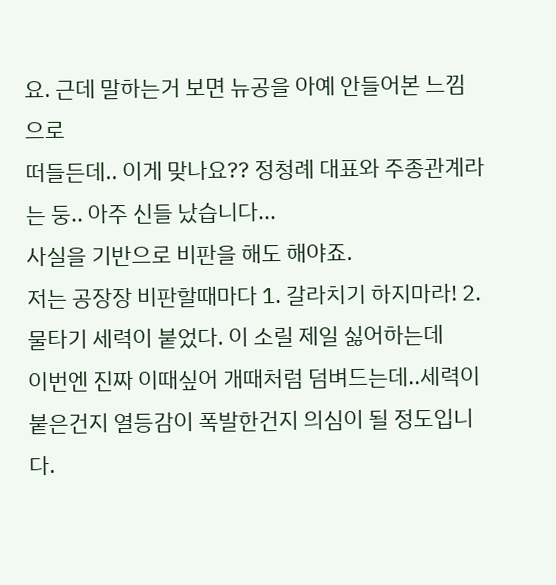요. 근데 말하는거 보면 뉴공을 아예 안들어본 느낌으로
떠들든데.. 이게 맞나요?? 정청례 대표와 주종관계라는 둥.. 아주 신들 났습니다...
사실을 기반으로 비판을 해도 해야죠.
저는 공장장 비판할때마다 1. 갈라치기 하지마라! 2. 물타기 세력이 붙었다. 이 소릴 제일 싫어하는데
이번엔 진짜 이때싶어 개때처럼 덤벼드는데..세력이 붙은건지 열등감이 폭발한건지 의심이 될 정도입니다.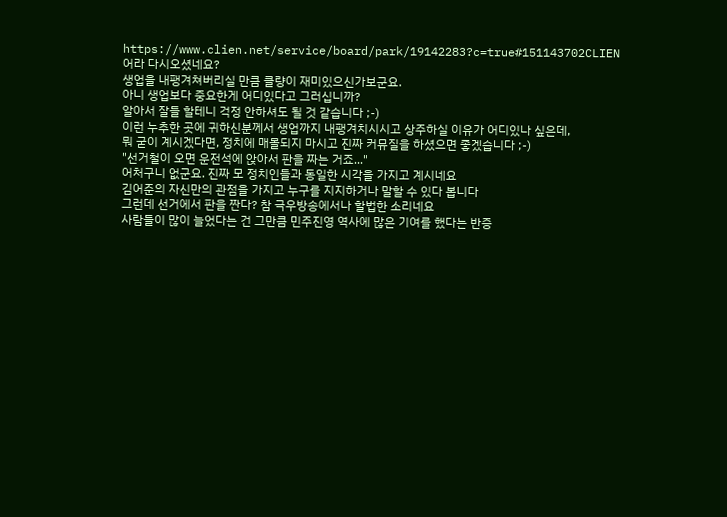https://www.clien.net/service/board/park/19142283?c=true#151143702CLIEN
어라 다시오셨네요?
생업을 내팽겨쳐버리실 만큼 클량이 재미있으신가보군요.
아니 생업보다 중요한게 어디있다고 그러십니까?
알아서 잘들 할테니 걱정 안하셔도 될 것 같습니다 ;-)
이런 누추한 곳에 귀하신분께서 생업까지 내팽겨치시시고 상주하실 이유가 어디있나 싶은데,
뭐 굳이 계시겠다면, 정치에 매몰되지 마시고 진짜 커뮤질을 하셨으면 좋겠습니다 ;-)
"선거철이 오면 운전석에 앉아서 판을 짜는 거죠..."
어처구니 없군요. 진짜 모 정치인들과 동일한 시각을 가지고 계시네요
김어준의 자신만의 관점을 가지고 누구를 지지하거나 말할 수 있다 봅니다
그런데 선거에서 판을 짠다? 참 극우방송에서나 할법한 소리네요
사람들이 많이 늘었다는 건 그만큼 민주진영 역사에 많은 기여를 했다는 반증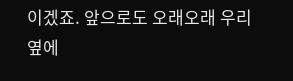이겠죠. 앞으로도 오래오래 우리옆에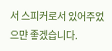서 스피커로서 있어주었으먄 좋겠습니다.